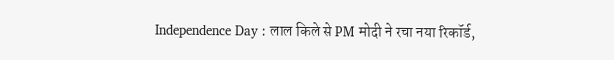Independence Day : लाल किले से PM मोदी ने रचा नया रिकॉर्ड,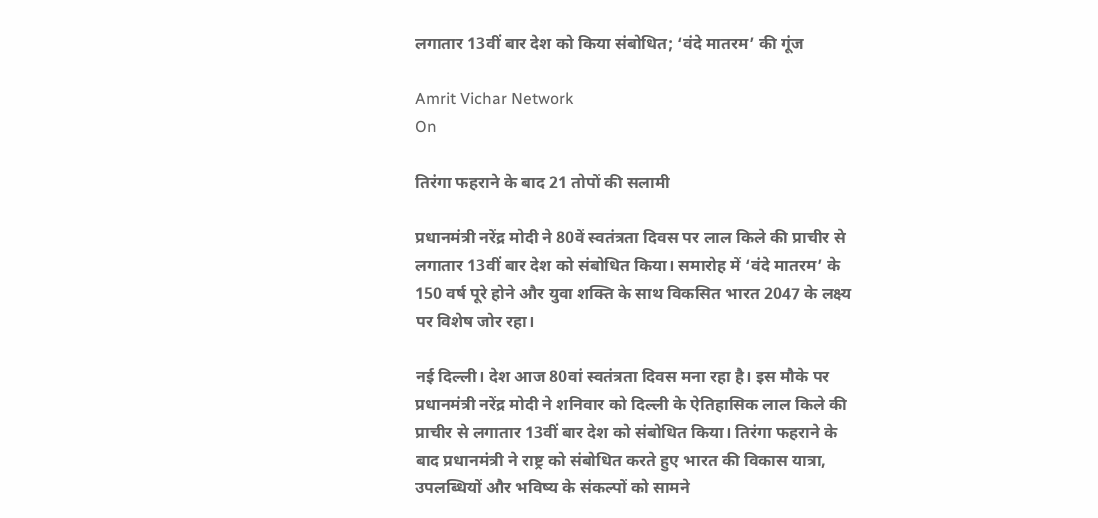लगातार 13वीं बार देश को किया संबोधित; ‘वंदे मातरम’ की गूंज

Amrit Vichar Network
On

तिरंगा फहराने के बाद 21 तोपों की सलामी

प्रधानमंत्री नरेंद्र मोदी ने 80वें स्वतंत्रता दिवस पर लाल किले की प्राचीर से लगातार 13वीं बार देश को संबोधित किया। समारोह में ‘वंदे मातरम’ के 150 वर्ष पूरे होने और युवा शक्ति के साथ विकसित भारत 2047 के लक्ष्य पर विशेष जोर रहा।

नई दिल्ली। देश आज 80वां स्वतंत्रता दिवस मना रहा है। इस मौके पर प्रधानमंत्री नरेंद्र मोदी ने शनिवार को दिल्ली के ऐतिहासिक लाल किले की प्राचीर से लगातार 13वीं बार देश को संबोधित किया। तिरंगा फहराने के बाद प्रधानमंत्री ने राष्ट्र को संबोधित करते हुए भारत की विकास यात्रा, उपलब्धियों और भविष्य के संकल्पों को सामने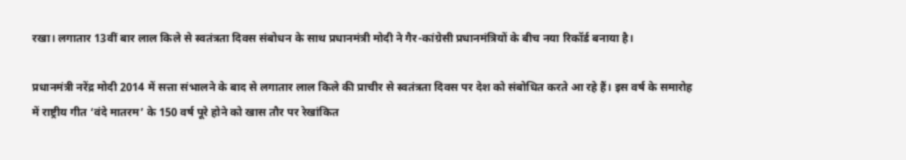रखा। लगातार 13वीं बार लाल किले से स्वतंत्रता दिवस संबोधन के साथ प्रधानमंत्री मोदी ने गैर-कांग्रेसी प्रधानमंत्रियों के बीच नया रिकॉर्ड बनाया है।

प्रधानमंत्री नरेंद्र मोदी 2014 में सत्ता संभालने के बाद से लगातार लाल किले की प्राचीर से स्वतंत्रता दिवस पर देश को संबोधित करते आ रहे हैं। इस वर्ष के समारोह में राष्ट्रीय गीत ‘वंदे मातरम’ के 150 वर्ष पूरे होने को खास तौर पर रेखांकित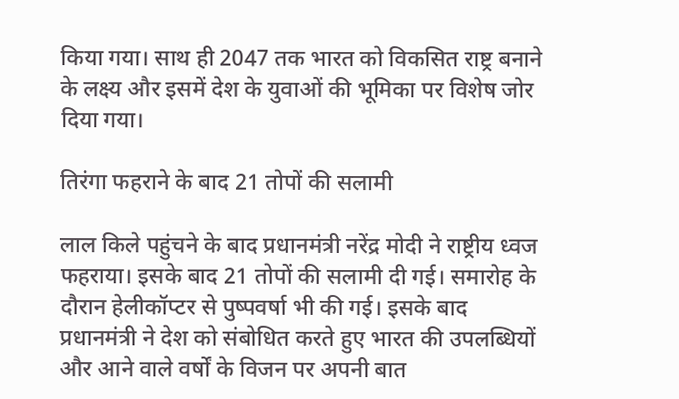किया गया। साथ ही 2047 तक भारत को विकसित राष्ट्र बनाने के लक्ष्य और इसमें देश के युवाओं की भूमिका पर विशेष जोर दिया गया।

तिरंगा फहराने के बाद 21 तोपों की सलामी

लाल किले पहुंचने के बाद प्रधानमंत्री नरेंद्र मोदी ने राष्ट्रीय ध्वज फहराया। इसके बाद 21 तोपों की सलामी दी गई। समारोह के दौरान हेलीकॉप्टर से पुष्पवर्षा भी की गई। इसके बाद प्रधानमंत्री ने देश को संबोधित करते हुए भारत की उपलब्धियों और आने वाले वर्षों के विजन पर अपनी बात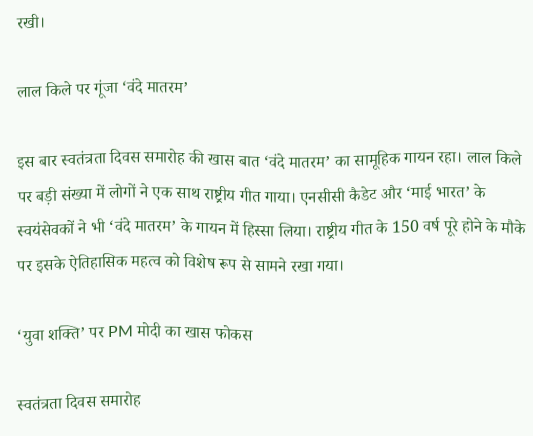रखी।

लाल किले पर गूंजा ‘वंदे मातरम’

इस बार स्वतंत्रता दिवस समारोह की खास बात ‘वंदे मातरम’ का सामूहिक गायन रहा। लाल किले पर बड़ी संख्या में लोगों ने एक साथ राष्ट्रीय गीत गाया। एनसीसी कैडेट और ‘माई भारत’ के स्वयंसेवकों ने भी ‘वंदे मातरम’ के गायन में हिस्सा लिया। राष्ट्रीय गीत के 150 वर्ष पूरे होने के मौके पर इसके ऐतिहासिक महत्व को विशेष रूप से सामने रखा गया।

‘युवा शक्ति’ पर PM मोदी का खास फोकस

स्वतंत्रता दिवस समारोह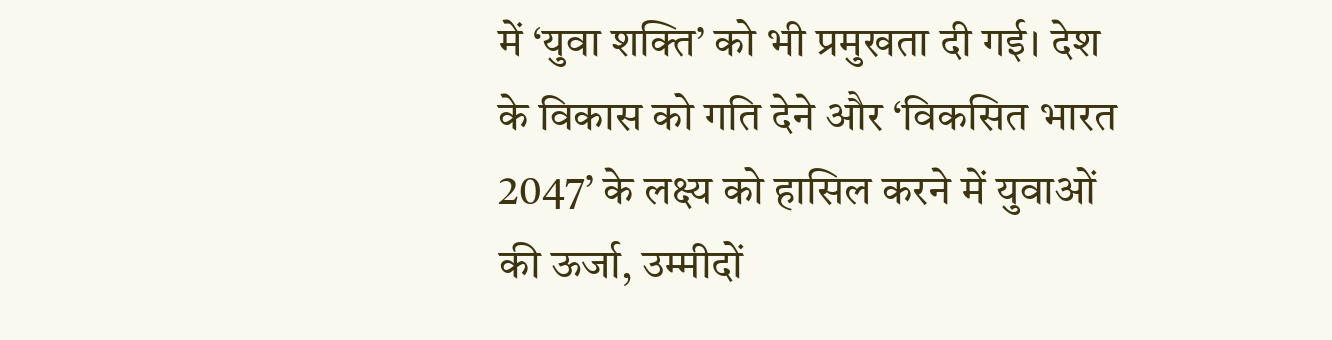में ‘युवा शक्ति’ को भी प्रमुखता दी गई। देश के विकास को गति देने और ‘विकसित भारत 2047’ के लक्ष्य को हासिल करने में युवाओं की ऊर्जा, उम्मीदों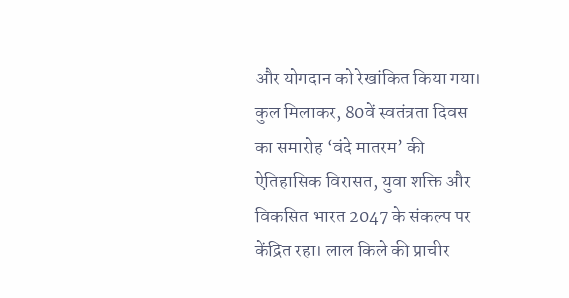और योगदान को रेखांकित किया गया। कुल मिलाकर, 80वें स्वतंत्रता दिवस का समारोह ‘वंदे मातरम’ की ऐतिहासिक विरासत, युवा शक्ति और विकसित भारत 2047 के संकल्प पर केंद्रित रहा। लाल किले की प्राचीर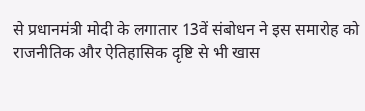से प्रधानमंत्री मोदी के लगातार 13वें संबोधन ने इस समारोह को राजनीतिक और ऐतिहासिक दृष्टि से भी खास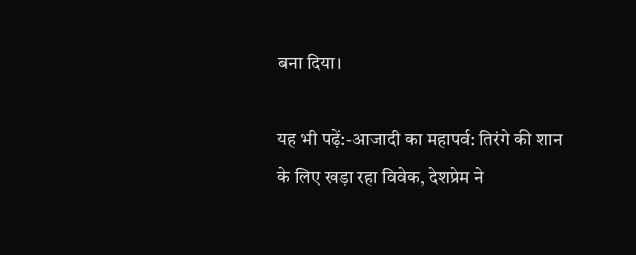बना दिया।

यह भी पढ़ें:-आजादी का महापर्व: तिरंगे की शान के लिए खड़ा रहा विवेक, देशप्रेम ने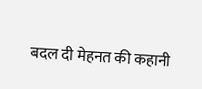बदल दी मेहनत की कहानी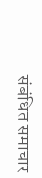संबंधित समाचार